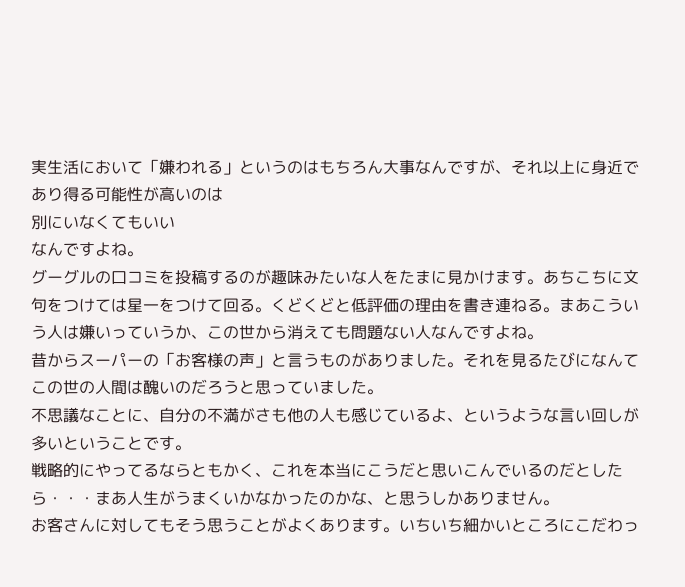実生活において「嫌われる」というのはもちろん大事なんですが、それ以上に身近であり得る可能性が高いのは
別にいなくてもいい
なんですよね。
グーグルの口コミを投稿するのが趣味みたいな人をたまに見かけます。あちこちに文句をつけては星一をつけて回る。くどくどと低評価の理由を書き連ねる。まあこういう人は嫌いっていうか、この世から消えても問題ない人なんですよね。
昔からスーパーの「お客様の声」と言うものがありました。それを見るたびになんてこの世の人間は醜いのだろうと思っていました。
不思議なことに、自分の不満がさも他の人も感じているよ、というような言い回しが多いということです。
戦略的にやってるならともかく、これを本当にこうだと思いこんでいるのだとしたら・・・まあ人生がうまくいかなかったのかな、と思うしかありません。
お客さんに対してもそう思うことがよくあります。いちいち細かいところにこだわっ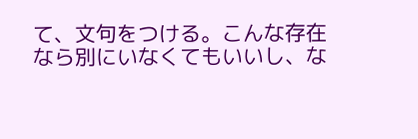て、文句をつける。こんな存在なら別にいなくてもいいし、な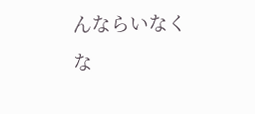んならいなくな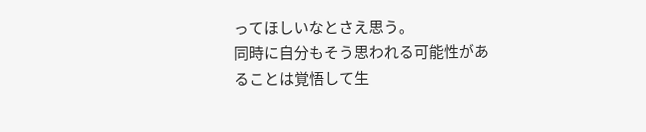ってほしいなとさえ思う。
同時に自分もそう思われる可能性があることは覚悟して生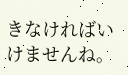きなければいけませんね。